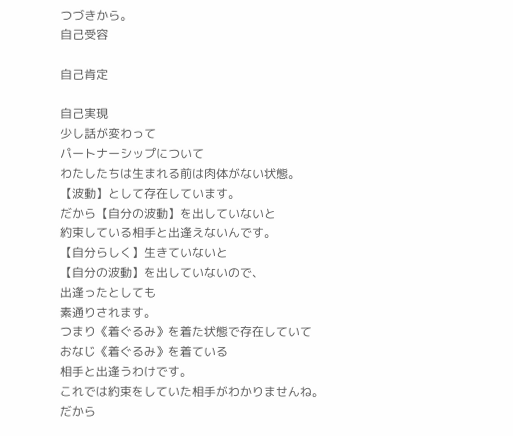つづきから。
自己受容

自己肯定

自己実現
少し話が変わって
パートナーシップについて
わたしたちは生まれる前は肉体がない状態。
【波動】として存在しています。
だから【自分の波動】を出していないと
約束している相手と出逢えないんです。
【自分らしく】生きていないと
【自分の波動】を出していないので、
出逢ったとしても
素通りされます。
つまり《着ぐるみ》を着た状態で存在していて
おなじ《着ぐるみ》を着ている
相手と出逢うわけです。
これでは約束をしていた相手がわかりませんね。
だから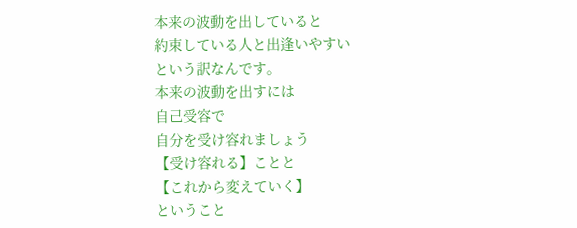本来の波動を出していると
約束している人と出逢いやすい
という訳なんです。
本来の波動を出すには
自己受容で
自分を受け容れましょう
【受け容れる】ことと
【これから変えていく】
ということ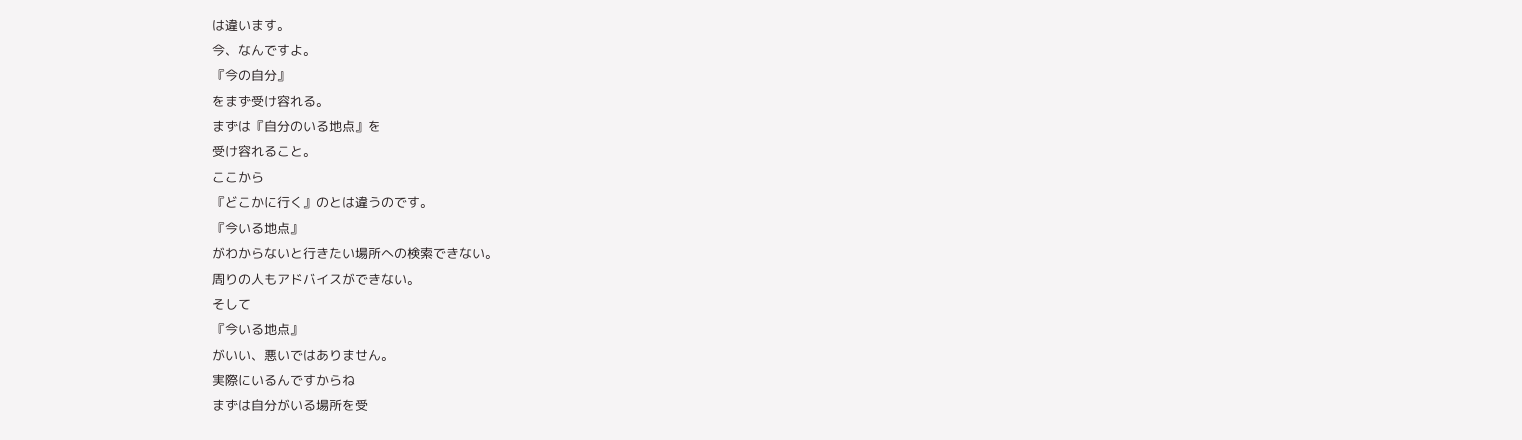は違います。
今、なんですよ。
『今の自分』
をまず受け容れる。
まずは『自分のいる地点』を
受け容れること。
ここから
『どこかに行く』のとは違うのです。
『今いる地点』
がわからないと行きたい場所への検索できない。
周りの人もアドバイスができない。
そして
『今いる地点』
がいい、悪いではありません。
実際にいるんですからね
まずは自分がいる場所を受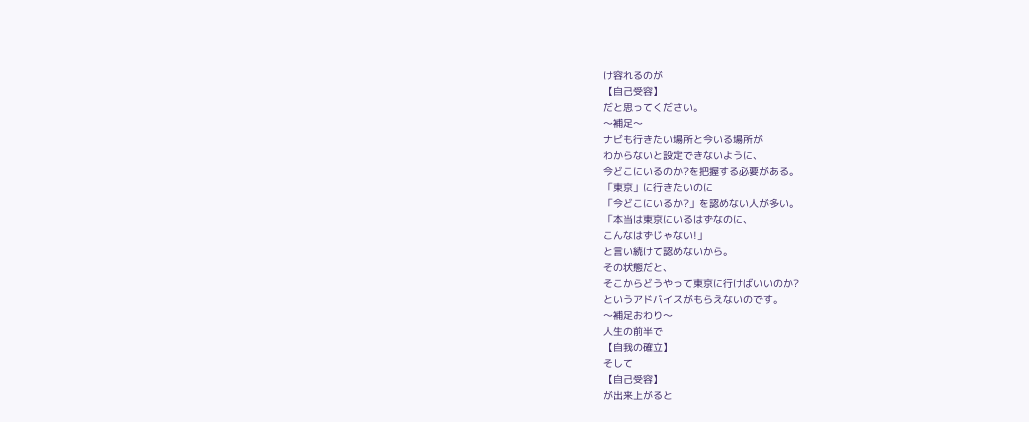け容れるのが
【自己受容】
だと思ってください。
〜補足〜
ナビも行きたい場所と今いる場所が
わからないと設定できないように、
今どこにいるのか?を把握する必要がある。
「東京」に行きたいのに
「今どこにいるか?」を認めない人が多い。
「本当は東京にいるはずなのに、
こんなはずじゃない!」
と言い続けて認めないから。
その状態だと、
そこからどうやって東京に行けばいいのか?
というアドバイスがもらえないのです。
〜補足おわり〜
人生の前半で
【自我の確立】
そして
【自己受容】
が出来上がると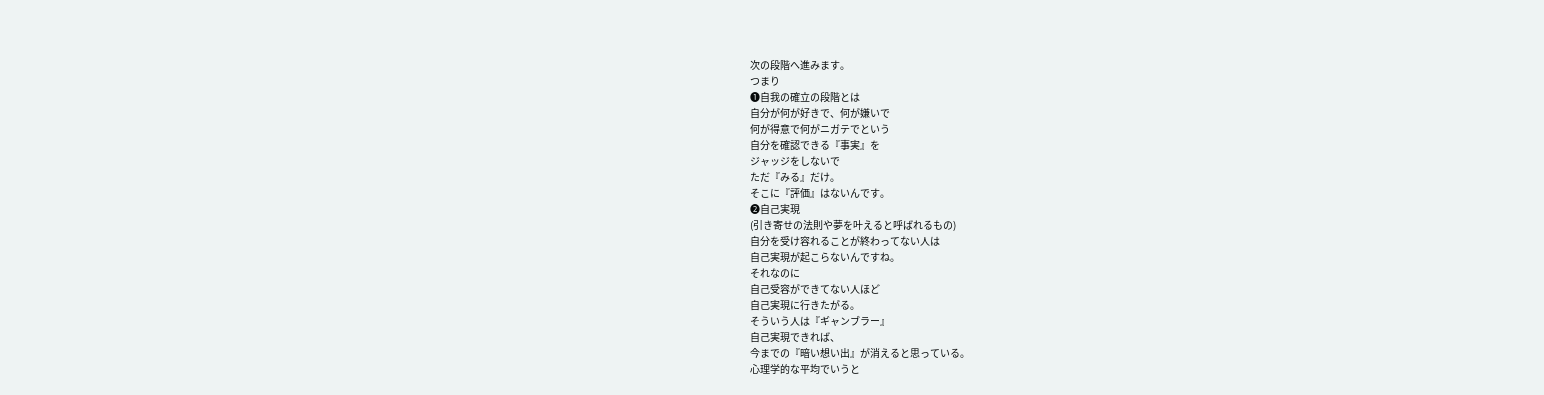次の段階へ進みます。
つまり
❶自我の確立の段階とは
自分が何が好きで、何が嫌いで
何が得意で何がニガテでという
自分を確認できる『事実』を
ジャッジをしないで
ただ『みる』だけ。
そこに『評価』はないんです。
❷自己実現
(引き寄せの法則や夢を叶えると呼ばれるもの)
自分を受け容れることが終わってない人は
自己実現が起こらないんですね。
それなのに
自己受容ができてない人ほど
自己実現に行きたがる。
そういう人は『ギャンブラー』
自己実現できれば、
今までの『暗い想い出』が消えると思っている。
心理学的な平均でいうと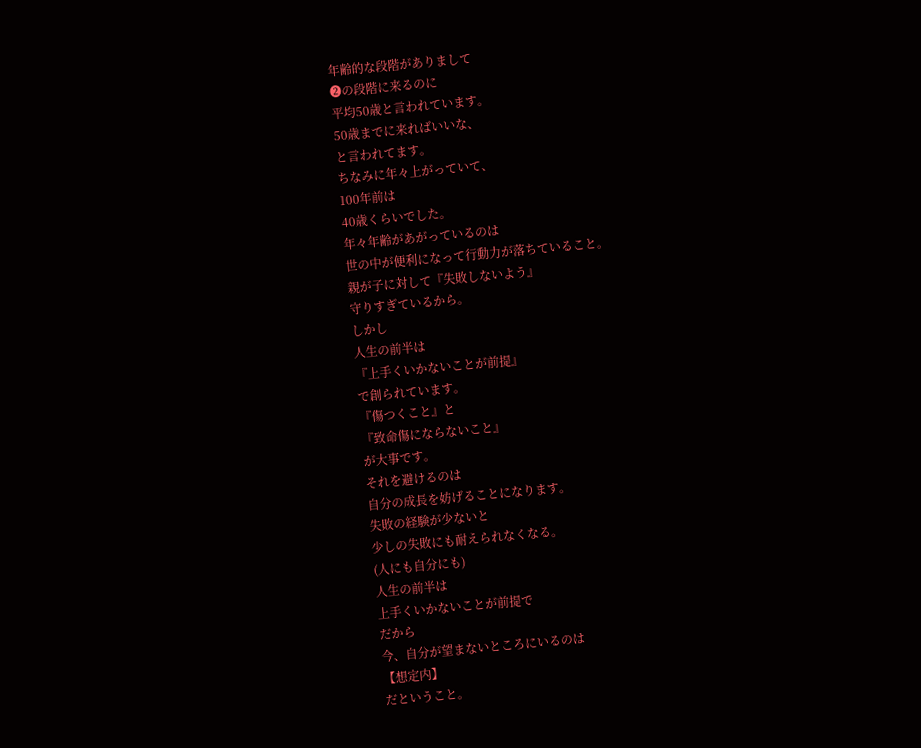年齢的な段階がありまして
❷の段階に来るのに
平均50歳と言われています。
50歳までに来ればいいな、
と言われてます。
ちなみに年々上がっていて、
100年前は
40歳くらいでした。
年々年齢があがっているのは
世の中が便利になって行動力が落ちていること。
親が子に対して『失敗しないよう』
守りすぎているから。
しかし
人生の前半は
『上手くいかないことが前提』
で創られています。
『傷つくこと』と
『致命傷にならないこと』
が大事です。
それを避けるのは
自分の成長を妨げることになります。
失敗の経験が少ないと
少しの失敗にも耐えられなくなる。
(人にも自分にも)
人生の前半は
上手くいかないことが前提で
だから
今、自分が望まないところにいるのは
【想定内】
だということ。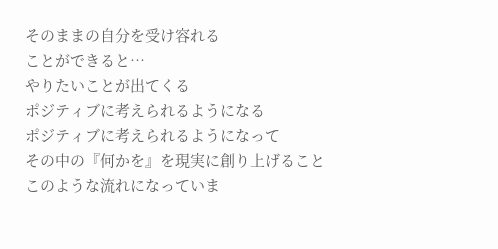そのままの自分を受け容れる
ことができると…
やりたいことが出てくる
ポジティブに考えられるようになる
ポジティブに考えられるようになって
その中の『何かを』を現実に創り上げること
このような流れになっていま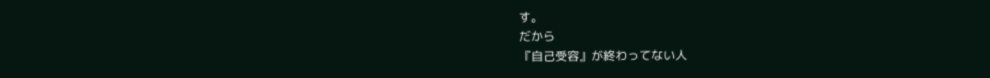す。
だから
『自己受容』が終わってない人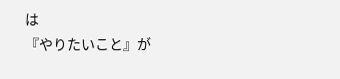は
『やりたいこと』が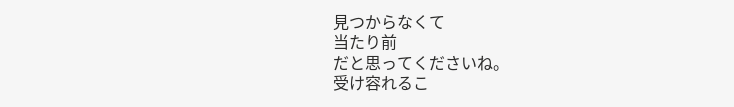見つからなくて
当たり前
だと思ってくださいね。
受け容れるこ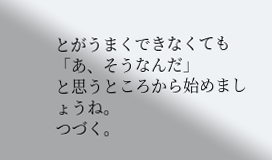とがうまくできなくても
「あ、そうなんだ」
と思うところから始めましょうね。
つづく。